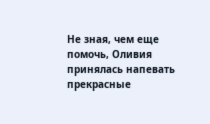Не зная, чем еще помочь, Оливия принялась напевать прекрасные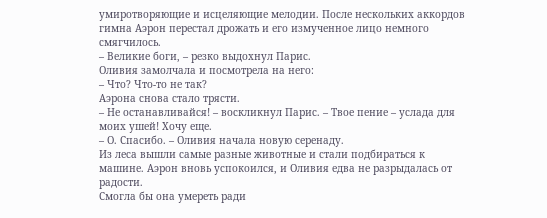умиротворяющие и исцеляющие мелодии. После нескольких аккордов гимна Аэрон перестал дрожать и его измученное лицо немного смягчилось.
– Великие боги, – резко выдохнул Парис.
Оливия замолчала и посмотрела на него:
– Что? Что-то не так?
Аэрона снова стало трясти.
– Не останавливайся! – воскликнул Парис. – Твое пение – услада для моих ушей! Хочу еще.
– О. Спасибо. – Оливия начала новую серенаду.
Из леса вышли самые разные животные и стали подбираться к машине. Аэрон вновь успокоился, и Оливия едва не разрыдалась от радости.
Смогла бы она умереть ради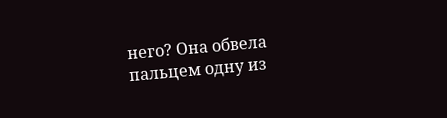него? Она обвела пальцем одну из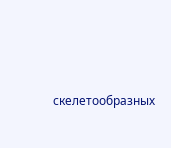скелетообразных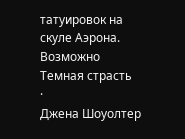татуировок на скуле Аэрона. Возможно
Темная страсть
·
Джена Шоуолтер